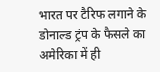भारत पर टैरिफ लगाने के डोनाल्ड ट्रंप के फैसले का अमेरिका में ही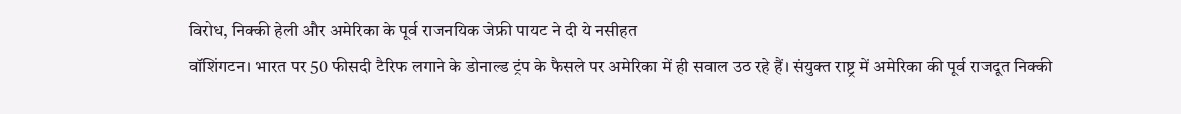विरोध, निक्की हेली और अमेरिका के पूर्व राजनयिक जेफ्री पायट ने दी ये नसीहत
वॉशिंगटन। भारत पर 50 फीसदी टैरिफ लगाने के डोनाल्ड ट्रंप के फैसले पर अमेरिका में ही सवाल उठ रहे हैं। संयुक्त राष्ट्र में अमेरिका की पूर्व राजदूत निक्की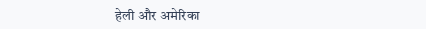हेली और अमेरिका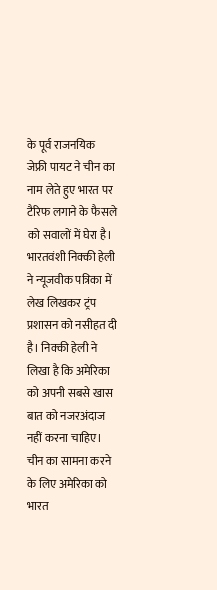के पूर्व राजनयिक जेफ्री पायट ने चीन का नाम लेते हुए भारत पर टैरिफ लगाने के फैसले को सवालों में घेरा है। भारतवंशी निक्की हेली ने न्यूजवीक पत्रिका में लेख लिखकर ट्रंप प्रशासन को नसीहत दी है। निक्की हेली ने लिखा है कि अमेरिका को अपनी सबसे खास बात को नजरअंदाज नहीं करना चाहिए। चीन का सामना करने के लिए अमेरिका को भारत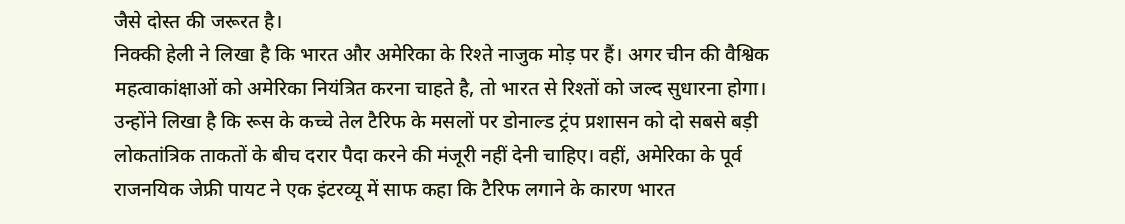जैसे दोस्त की जरूरत है।
निक्की हेली ने लिखा है कि भारत और अमेरिका के रिश्ते नाजुक मोड़ पर हैं। अगर चीन की वैश्विक महत्वाकांक्षाओं को अमेरिका नियंत्रित करना चाहते है, तो भारत से रिश्तों को जल्द सुधारना होगा। उन्होंने लिखा है कि रूस के कच्चे तेल टैरिफ के मसलों पर डोनाल्ड ट्रंप प्रशासन को दो सबसे बड़ी लोकतांत्रिक ताकतों के बीच दरार पैदा करने की मंजूरी नहीं देनी चाहिए। वहीं, अमेरिका के पूर्व राजनयिक जेफ्री पायट ने एक इंटरव्यू में साफ कहा कि टैरिफ लगाने के कारण भारत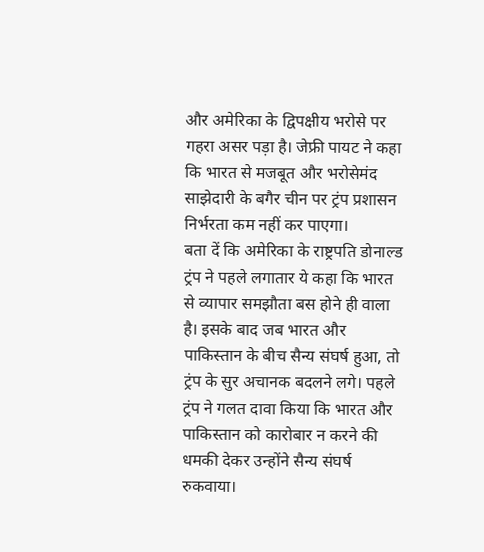और अमेरिका के द्विपक्षीय भरोसे पर गहरा असर पड़ा है। जेफ्री पायट ने कहा कि भारत से मजबूत और भरोसेमंद साझेदारी के बगैर चीन पर ट्रंप प्रशासन निर्भरता कम नहीं कर पाएगा।
बता दें कि अमेरिका के राष्ट्रपति डोनाल्ड ट्रंप ने पहले लगातार ये कहा कि भारत से व्यापार समझौता बस होने ही वाला है। इसके बाद जब भारत और पाकिस्तान के बीच सैन्य संघर्ष हुआ, तो ट्रंप के सुर अचानक बदलने लगे। पहले ट्रंप ने गलत दावा किया कि भारत और पाकिस्तान को कारोबार न करने की धमकी देकर उन्होंने सैन्य संघर्ष रुकवाया।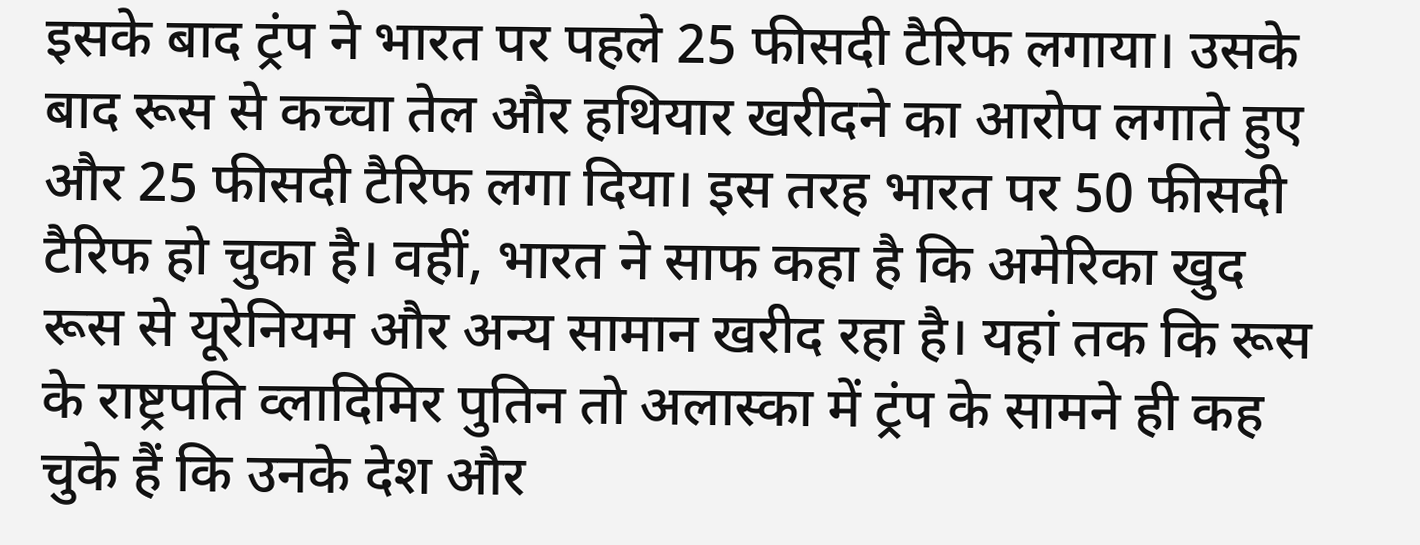इसके बाद ट्रंप ने भारत पर पहले 25 फीसदी टैरिफ लगाया। उसके बाद रूस से कच्चा तेल और हथियार खरीदने का आरोप लगाते हुए और 25 फीसदी टैरिफ लगा दिया। इस तरह भारत पर 50 फीसदी टैरिफ हो चुका है। वहीं, भारत ने साफ कहा है कि अमेरिका खुद रूस से यूरेनियम और अन्य सामान खरीद रहा है। यहां तक कि रूस के राष्ट्रपति व्लादिमिर पुतिन तो अलास्का में ट्रंप के सामने ही कह चुके हैं कि उनके देश और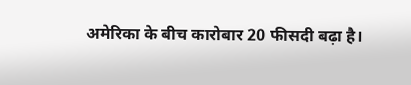अमेरिका के बीच कारोबार 20 फीसदी बढ़ा है।